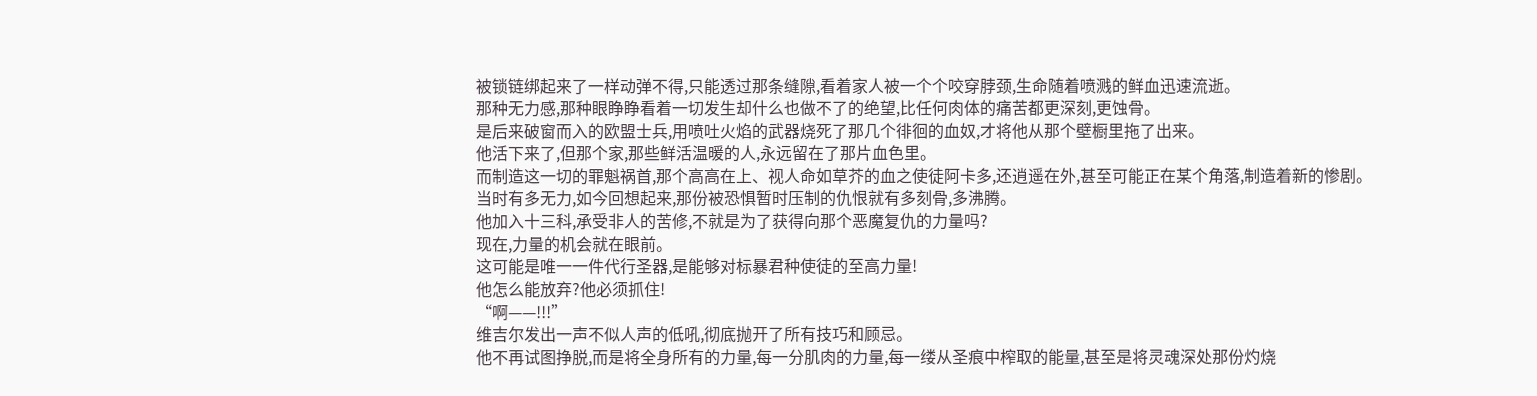被锁链绑起来了一样动弹不得,只能透过那条缝隙,看着家人被一个个咬穿脖颈,生命随着喷溅的鲜血迅速流逝。
那种无力感,那种眼睁睁看着一切发生却什么也做不了的绝望,比任何肉体的痛苦都更深刻,更蚀骨。
是后来破窗而入的欧盟士兵,用喷吐火焰的武器烧死了那几个徘徊的血奴,才将他从那个壁橱里拖了出来。
他活下来了,但那个家,那些鲜活温暖的人,永远留在了那片血色里。
而制造这一切的罪魁祸首,那个高高在上、视人命如草芥的血之使徒阿卡多,还逍遥在外,甚至可能正在某个角落,制造着新的惨剧。
当时有多无力,如今回想起来,那份被恐惧暂时压制的仇恨就有多刻骨,多沸腾。
他加入十三科,承受非人的苦修,不就是为了获得向那个恶魔复仇的力量吗?
现在,力量的机会就在眼前。
这可能是唯一一件代行圣器,是能够对标暴君种使徒的至高力量!
他怎么能放弃?他必须抓住!
“啊——!!!”
维吉尔发出一声不似人声的低吼,彻底抛开了所有技巧和顾忌。
他不再试图挣脱,而是将全身所有的力量,每一分肌肉的力量,每一缕从圣痕中榨取的能量,甚至是将灵魂深处那份灼烧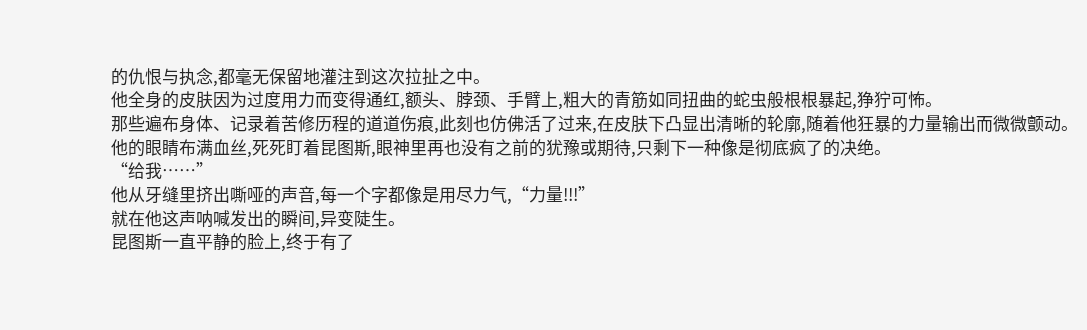的仇恨与执念,都毫无保留地灌注到这次拉扯之中。
他全身的皮肤因为过度用力而变得通红,额头、脖颈、手臂上,粗大的青筋如同扭曲的蛇虫般根根暴起,狰狞可怖。
那些遍布身体、记录着苦修历程的道道伤痕,此刻也仿佛活了过来,在皮肤下凸显出清晰的轮廓,随着他狂暴的力量输出而微微颤动。
他的眼睛布满血丝,死死盯着昆图斯,眼神里再也没有之前的犹豫或期待,只剩下一种像是彻底疯了的决绝。
“给我……”
他从牙缝里挤出嘶哑的声音,每一个字都像是用尽力气,“力量!!!”
就在他这声呐喊发出的瞬间,异变陡生。
昆图斯一直平静的脸上,终于有了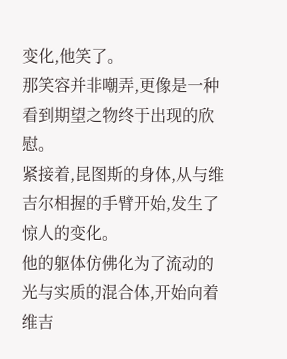变化,他笑了。
那笑容并非嘲弄,更像是一种看到期望之物终于出现的欣慰。
紧接着,昆图斯的身体,从与维吉尔相握的手臂开始,发生了惊人的变化。
他的躯体仿佛化为了流动的光与实质的混合体,开始向着维吉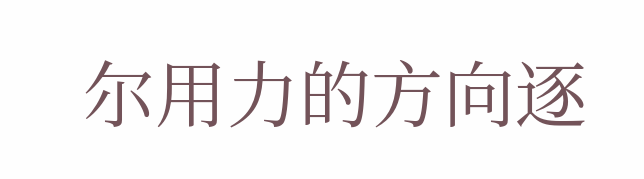尔用力的方向逐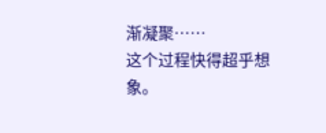渐凝聚……
这个过程快得超乎想象。